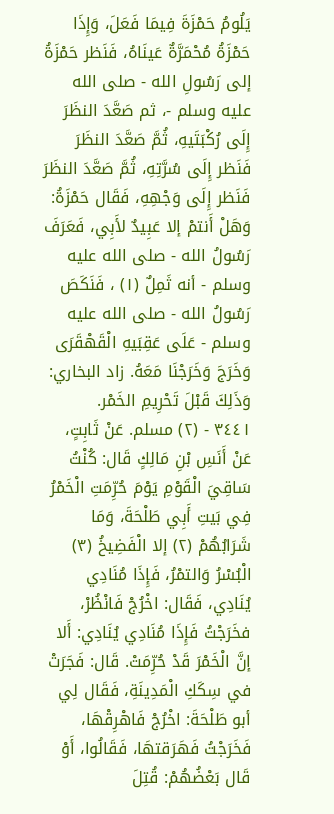يَلُومُ حَمْزَةَ فِيمَا فَعَلَ، وَإِذَا حَمْزَةُ مُحْمَرَّةٌ عَينَاهُ، فَنَظر حَمْزَةُ إلى رَسُولِ الله - صلى الله عليه وسلم -، ثم صَعَّدَ النظَرَ إِلَى رُكْبَتَيهِ، ثُمَّ صَعَّدَ النظَرَ فَنَظر إِلَى سُرَّتِهِ، ثُمَّ صَعَّدَ النظَرَ فَنَظر إِلَى وَجْهِهِ، فَقَال حَمْزَةُ: وَهَلْ أَنتمْ إلا عَبِيدٌ لأَبِي، فَعَرَفَ رَسُولُ الله - صلى الله عليه وسلم - أنه ثَمِلٌ (١) ، فَنَكَصَ رَسُولُ الله - صلى الله عليه وسلم - عَلَى عَقِبَيهِ الْقَهْقَرَى وَخَرَجَ وَخَرَجْنَا مَعَهُ. زاد البخاري: وَذَلِكَ قَبْلَ تَحْرِيمِ الخَمْر.
٣٤٤١ - (٢) مسلم. عَنْ ثَابِتٍ، عَنْ أَنَسِ بْنِ مَالِكٍ قَال: كُنْتُ سَاقِيَ الْقَوْمِ يَوْمَ حُرِّمَتِ الْخَمْرُ فِي بَيتِ أَبِي طَلْحَةَ، وَمَا شَرَابُهُمْ (٢) إلا الْفَضِيخُ (٣) الْبُسْرُ وَالتمْرُ، فَإِذَا مُنَادِي يُنَادِي، فَقَال: اخْرُجْ فَانْظُرْ، فخَرَجْتُ فَإِذَا مُنَادِي يُنَادِي: أَلا إنَّ الْخَمْرَ قَدْ حُرِّمَتْ. قَال: فَجَرَتْ في سِكَكِ الْمَدِينَةِ، فَقَال لِي أبو طَلْحَةَ: اخْرُجْ فَاهْرِقْهَا، فَخَرَجْتُ فَهَرَقتهَا، فَقَالُوا، أَوْ قَال بَعْضُهُمْ: قُتِلَ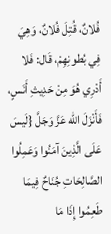فُلانٌ، قُتِلَ فُلانٌ، وَهِيَ فِي بُطونِهِمْ، قَال: فَلا أَدْرِي هُوَ مِنْ حَدِيثِ أَنَسٍ، فَأَنْزَلَ الله عَزَّ وَجَلَّ {لَيسَ عَلَى الَّذِينَ آمَنُوا وَعَمِلُوا الصَّالِحَاتِ جُنَاحٌ فِيمَا طَعِمُوا إِذَا مَا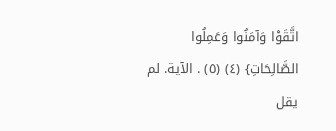اتَّقَوْا وَآمَنُوا وَعَمِلُوا الصَّالِحَاتِ} (٤) (٥) . الآية. لم يقل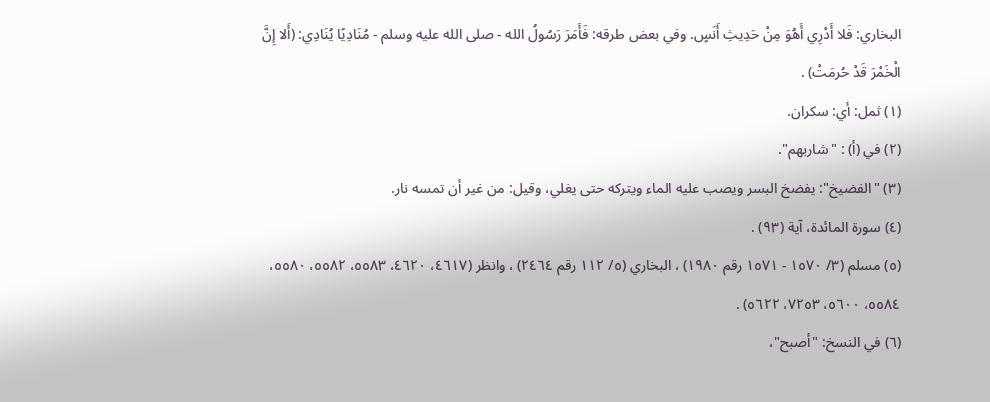البخاري: فَلا أَدْرِي أَهُوَ مِنْ حَدِيثِ أَنَسٍ. وفي بعض طرقه: فَأَمَرَ رَسُولُ الله - صلى الله عليه وسلم - مُنَادِيًا يُنَادِي: (أَلا إِنَّ الْخَمْرَ قَدْ حُرمَتْ) .
(١) ثمل: أي: سكران.
(٢) في (أ) : "شاربهم".
(٣) "الفضيخ": يفضخ البسر ويصب عليه الماء ويتركه حتى يغلي، وقيل: من غير أن تمسه نار.
(٤) سورة المائدة، آية (٩٣) .
(٥) مسلم (٣/ ١٥٧٠ - ١٥٧١ رقم ١٩٨٠) ، البخاري (٥/ ١١٢ رقم ٢٤٦٤) ، وانظر (٤٦١٧، ٤٦٢٠، ٥٥٨٣، ٥٥٨٢، ٥٥٨٠، ٥٥٨٤، ٥٦٠٠، ٧٢٥٣، ٥٦٢٢) .
(٦) في النسخ: "أصبح"،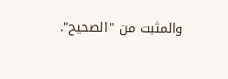والمثبت من "الصحيح".